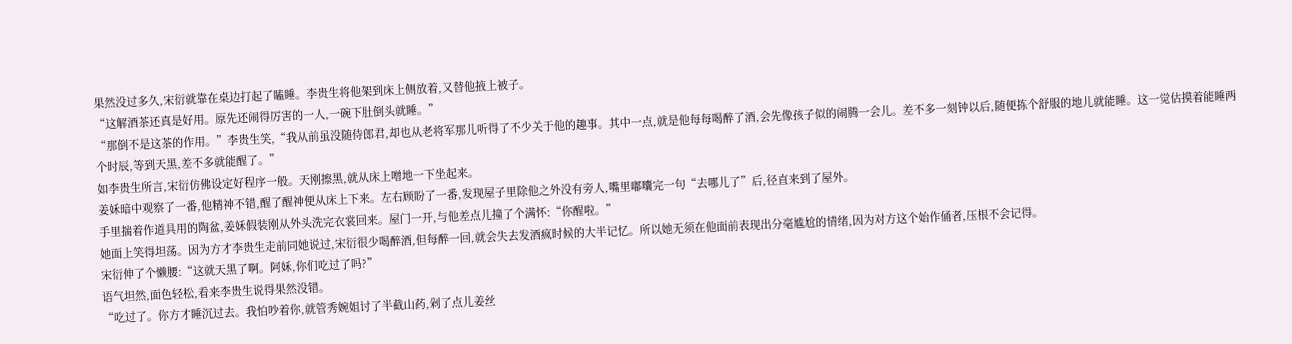果然没过多久,宋衍就靠在桌边打起了瞌睡。李贵生将他架到床上侧放着,又替他掖上被子。
“这解酒茶还真是好用。原先还闹得厉害的一人,一碗下肚倒头就睡。”
“那倒不是这茶的作用。”李贵生笑,“我从前虽没随侍郎君,却也从老将军那儿听得了不少关于他的趣事。其中一点,就是他每每喝醉了酒,会先像孩子似的闹腾一会儿。差不多一刻钟以后,随便拣个舒服的地儿就能睡。这一觉估摸着能睡两个时辰,等到天黑,差不多就能醒了。”
如李贵生所言,宋衍仿佛设定好程序一般。天刚擦黑,就从床上噌地一下坐起来。
姜姀暗中观察了一番,他精神不错,醒了醒神便从床上下来。左右顾盼了一番,发现屋子里除他之外没有旁人,嘴里嘟囔完一句“去哪儿了”后,径直来到了屋外。
手里揣着作道具用的陶盆,姜姀假装刚从外头洗完衣裳回来。屋门一开,与他差点儿撞了个满怀:“你醒啦。”
她面上笑得坦荡。因为方才李贵生走前同她说过,宋衍很少喝醉酒,但每醉一回,就会失去发酒疯时候的大半记忆。所以她无须在他面前表现出分毫尴尬的情绪,因为对方这个始作俑者,压根不会记得。
宋衍伸了个懒腰:“这就天黑了啊。阿姀,你们吃过了吗?”
语气坦然,面色轻松,看来李贵生说得果然没错。
“吃过了。你方才睡沉过去。我怕吵着你,就管秀婉姐讨了半截山药,剁了点儿姜丝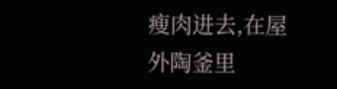瘦肉进去,在屋外陶釜里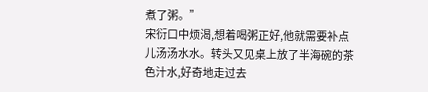煮了粥。”
宋衍口中烦渴,想着喝粥正好,他就需要补点儿汤汤水水。转头又见桌上放了半海碗的茶色汁水,好奇地走过去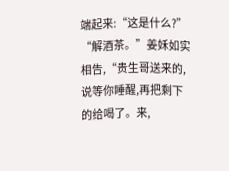端起来:“这是什么?”
“解酒茶。”姜姀如实相告,“贵生哥送来的,说等你睡醒,再把剩下的给喝了。来,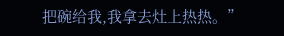把碗给我,我拿去灶上热热。”